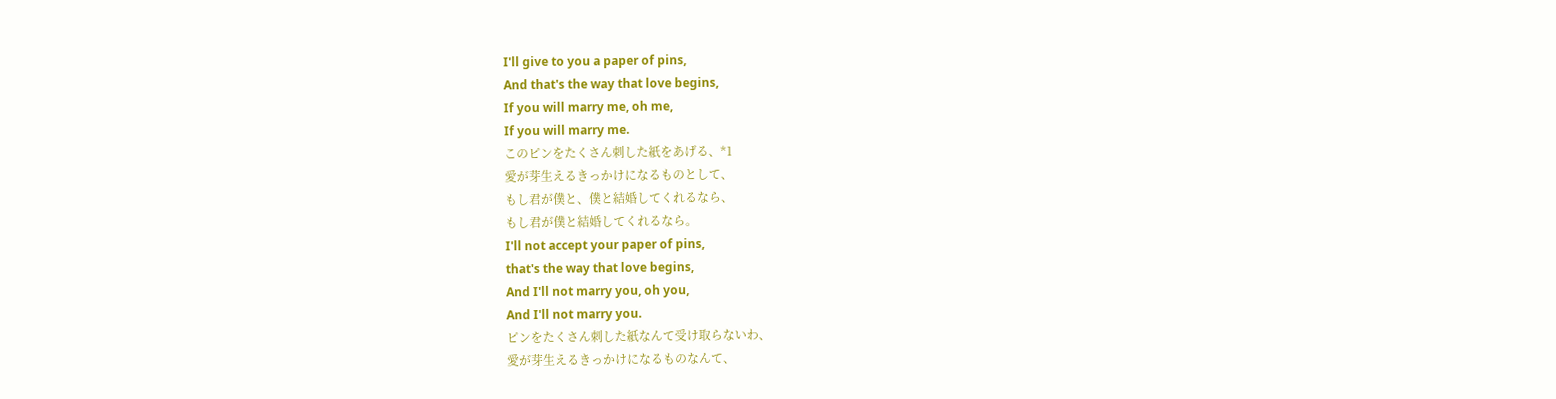I'll give to you a paper of pins,
And that's the way that love begins,
If you will marry me, oh me,
If you will marry me.
このピンをたくさん刺した紙をあげる、*1
愛が芽生えるきっかけになるものとして、
もし君が僕と、僕と結婚してくれるなら、
もし君が僕と結婚してくれるなら。
I'll not accept your paper of pins,
that's the way that love begins,
And I'll not marry you, oh you,
And I'll not marry you.
ピンをたくさん刺した紙なんて受け取らないわ、
愛が芽生えるきっかけになるものなんて、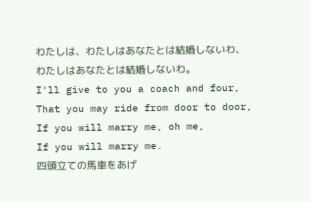わたしは、わたしはあなたとは結婚しないわ、
わたしはあなたとは結婚しないわ。
I'll give to you a coach and four,
That you may ride from door to door,
If you will marry me, oh me,
If you will marry me.
四頭立ての馬車をあげ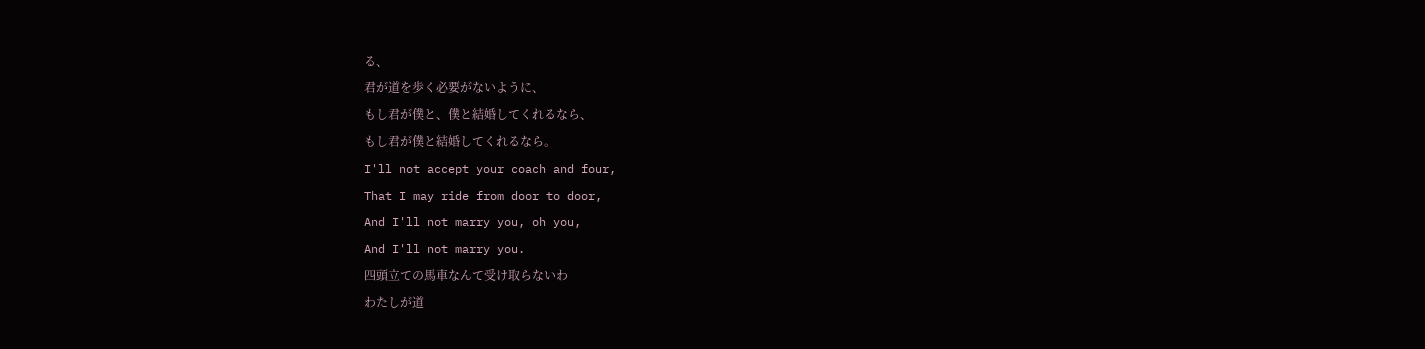る、
君が道を歩く必要がないように、
もし君が僕と、僕と結婚してくれるなら、
もし君が僕と結婚してくれるなら。
I'll not accept your coach and four,
That I may ride from door to door,
And I'll not marry you, oh you,
And I'll not marry you.
四頭立ての馬車なんて受け取らないわ
わたしが道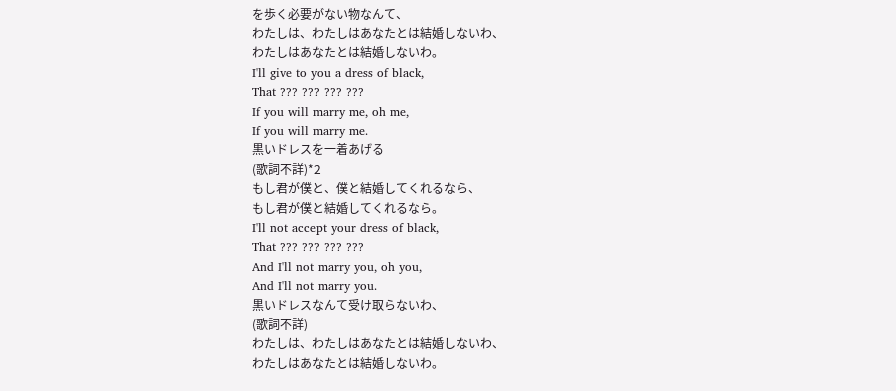を歩く必要がない物なんて、
わたしは、わたしはあなたとは結婚しないわ、
わたしはあなたとは結婚しないわ。
I'll give to you a dress of black,
That ??? ??? ??? ???
If you will marry me, oh me,
If you will marry me.
黒いドレスを一着あげる
(歌詞不詳)*2
もし君が僕と、僕と結婚してくれるなら、
もし君が僕と結婚してくれるなら。
I'll not accept your dress of black,
That ??? ??? ??? ???
And I'll not marry you, oh you,
And I'll not marry you.
黒いドレスなんて受け取らないわ、
(歌詞不詳)
わたしは、わたしはあなたとは結婚しないわ、
わたしはあなたとは結婚しないわ。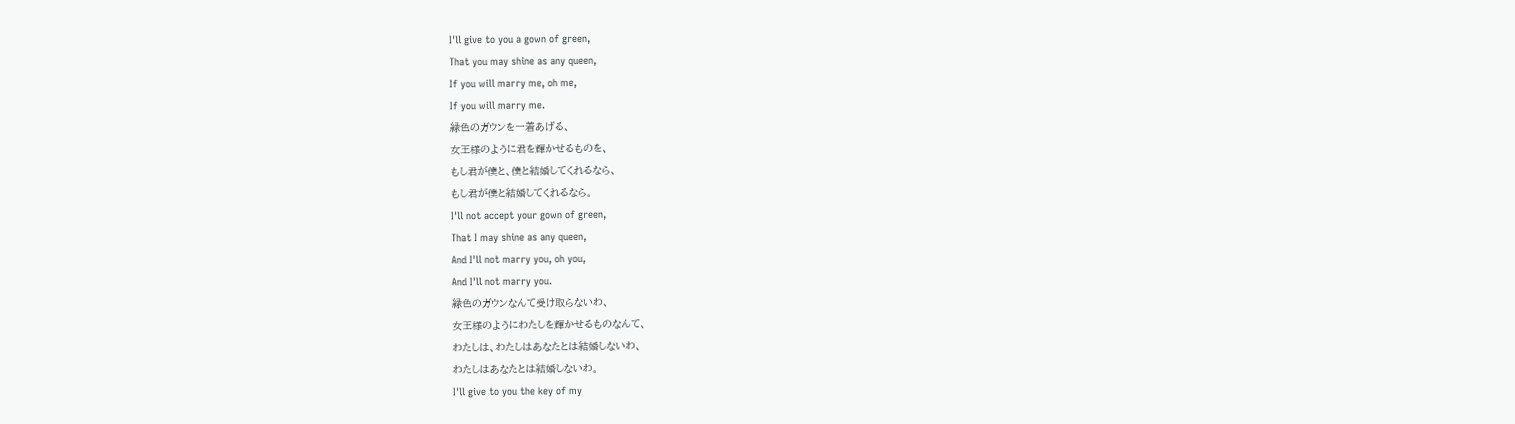I'll give to you a gown of green,
That you may shine as any queen,
If you will marry me, oh me,
If you will marry me.
緑色のガウンを一着あげる、
女王様のように君を輝かせるものを、
もし君が僕と、僕と結婚してくれるなら、
もし君が僕と結婚してくれるなら。
I'll not accept your gown of green,
That I may shine as any queen,
And I'll not marry you, oh you,
And I'll not marry you.
緑色のガウンなんて受け取らないわ、
女王様のようにわたしを輝かせるものなんて、
わたしは、わたしはあなたとは結婚しないわ、
わたしはあなたとは結婚しないわ。
I'll give to you the key of my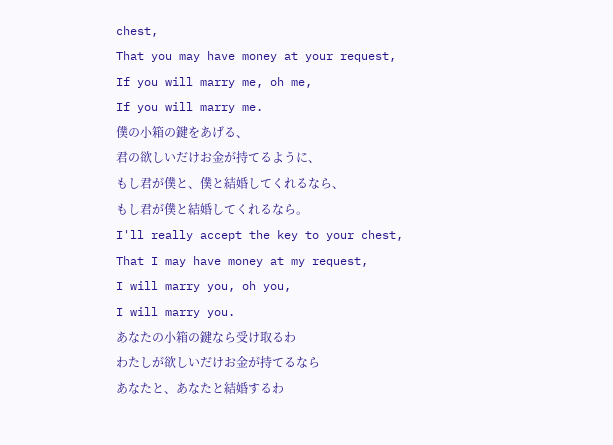chest,
That you may have money at your request,
If you will marry me, oh me,
If you will marry me.
僕の小箱の鍵をあげる、
君の欲しいだけお金が持てるように、
もし君が僕と、僕と結婚してくれるなら、
もし君が僕と結婚してくれるなら。
I'll really accept the key to your chest,
That I may have money at my request,
I will marry you, oh you,
I will marry you.
あなたの小箱の鍵なら受け取るわ
わたしが欲しいだけお金が持てるなら
あなたと、あなたと結婚するわ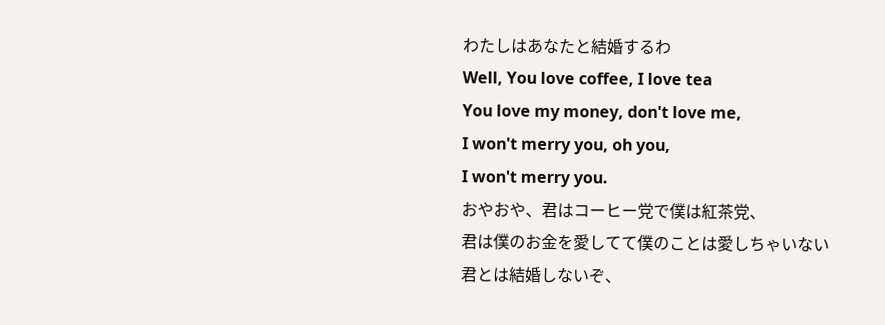わたしはあなたと結婚するわ
Well, You love coffee, I love tea
You love my money, don't love me,
I won't merry you, oh you,
I won't merry you.
おやおや、君はコーヒー党で僕は紅茶党、
君は僕のお金を愛してて僕のことは愛しちゃいない
君とは結婚しないぞ、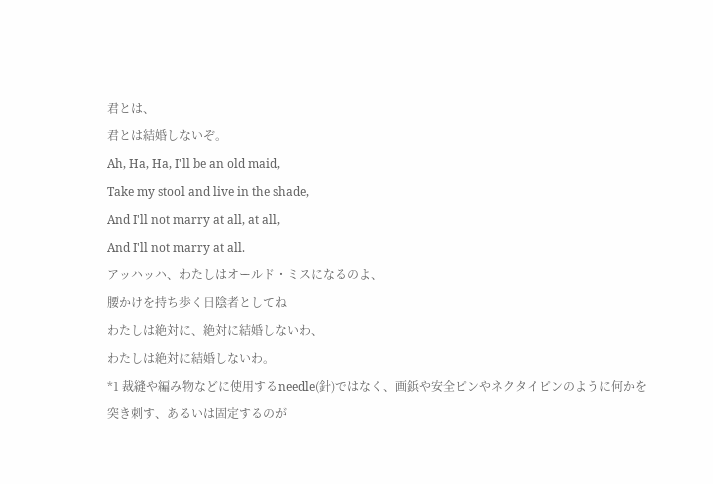君とは、
君とは結婚しないぞ。
Ah, Ha, Ha, I'll be an old maid,
Take my stool and live in the shade,
And I'll not marry at all, at all,
And I'll not marry at all.
アッハッハ、わたしはオールド・ミスになるのよ、
腰かけを持ち歩く日陰者としてね
わたしは絶対に、絶対に結婚しないわ、
わたしは絶対に結婚しないわ。
*1 裁縫や編み物などに使用するneedle(針)ではなく、画鋲や安全ピンやネクタイピンのように何かを突き刺す、あるいは固定するのが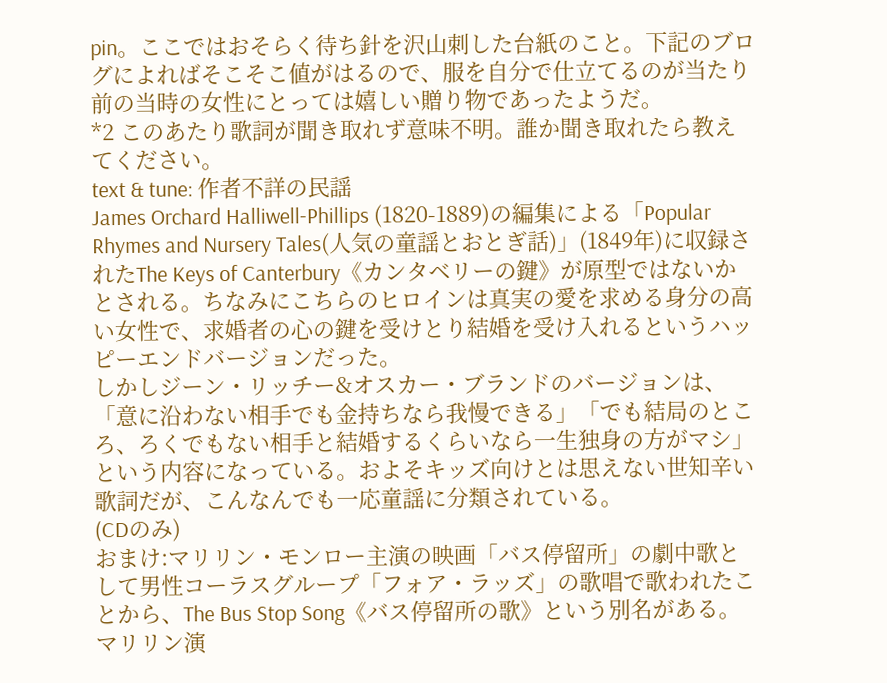pin。ここではおそらく待ち針を沢山刺した台紙のこと。下記のブログによればそこそこ値がはるので、服を自分で仕立てるのが当たり前の当時の女性にとっては嬉しい贈り物であったようだ。
*2 このあたり歌詞が聞き取れず意味不明。誰か聞き取れたら教えてください。
text & tune: 作者不詳の民謡
James Orchard Halliwell-Phillips (1820-1889)の編集による「Popular Rhymes and Nursery Tales(人気の童謡とおとぎ話)」(1849年)に収録されたThe Keys of Canterbury《カンタベリーの鍵》が原型ではないかとされる。ちなみにこちらのヒロインは真実の愛を求める身分の高い女性で、求婚者の心の鍵を受けとり結婚を受け入れるというハッピーエンドバージョンだった。
しかしジーン・リッチー&オスカー・ブランドのバージョンは、「意に沿わない相手でも金持ちなら我慢できる」「でも結局のところ、ろくでもない相手と結婚するくらいなら一生独身の方がマシ」という内容になっている。およそキッズ向けとは思えない世知辛い歌詞だが、こんなんでも一応童謡に分類されている。
(CDのみ)
おまけ:マリリン・モンロー主演の映画「バス停留所」の劇中歌として男性コーラスグループ「フォア・ラッズ」の歌唱で歌われたことから、The Bus Stop Song《バス停留所の歌》という別名がある。
マリリン演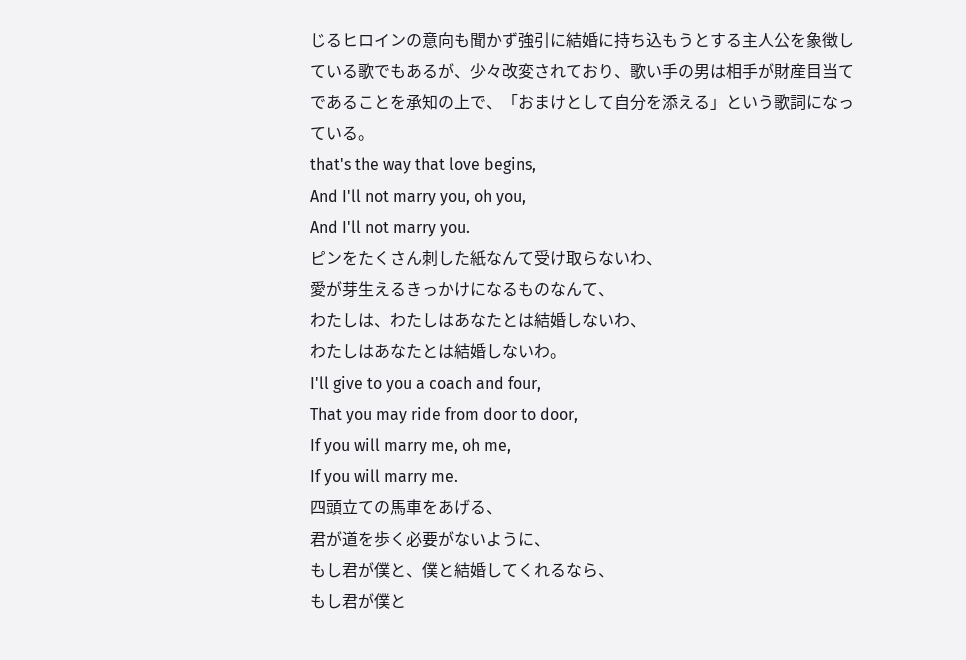じるヒロインの意向も聞かず強引に結婚に持ち込もうとする主人公を象徴している歌でもあるが、少々改変されており、歌い手の男は相手が財産目当てであることを承知の上で、「おまけとして自分を添える」という歌詞になっている。
that's the way that love begins,
And I'll not marry you, oh you,
And I'll not marry you.
ピンをたくさん刺した紙なんて受け取らないわ、
愛が芽生えるきっかけになるものなんて、
わたしは、わたしはあなたとは結婚しないわ、
わたしはあなたとは結婚しないわ。
I'll give to you a coach and four,
That you may ride from door to door,
If you will marry me, oh me,
If you will marry me.
四頭立ての馬車をあげる、
君が道を歩く必要がないように、
もし君が僕と、僕と結婚してくれるなら、
もし君が僕と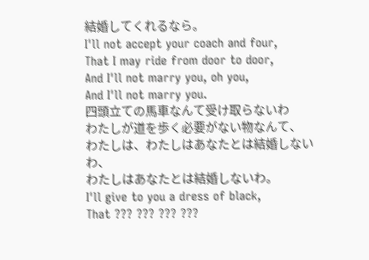結婚してくれるなら。
I'll not accept your coach and four,
That I may ride from door to door,
And I'll not marry you, oh you,
And I'll not marry you.
四頭立ての馬車なんて受け取らないわ
わたしが道を歩く必要がない物なんて、
わたしは、わたしはあなたとは結婚しないわ、
わたしはあなたとは結婚しないわ。
I'll give to you a dress of black,
That ??? ??? ??? ???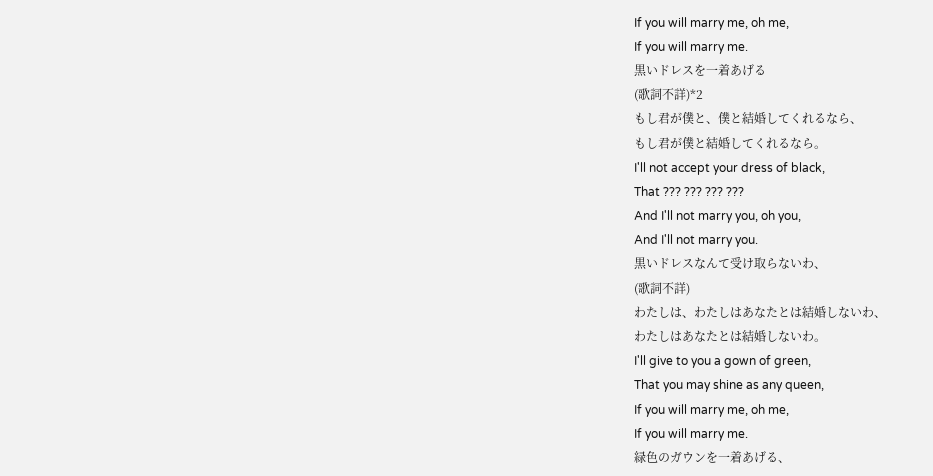If you will marry me, oh me,
If you will marry me.
黒いドレスを一着あげる
(歌詞不詳)*2
もし君が僕と、僕と結婚してくれるなら、
もし君が僕と結婚してくれるなら。
I'll not accept your dress of black,
That ??? ??? ??? ???
And I'll not marry you, oh you,
And I'll not marry you.
黒いドレスなんて受け取らないわ、
(歌詞不詳)
わたしは、わたしはあなたとは結婚しないわ、
わたしはあなたとは結婚しないわ。
I'll give to you a gown of green,
That you may shine as any queen,
If you will marry me, oh me,
If you will marry me.
緑色のガウンを一着あげる、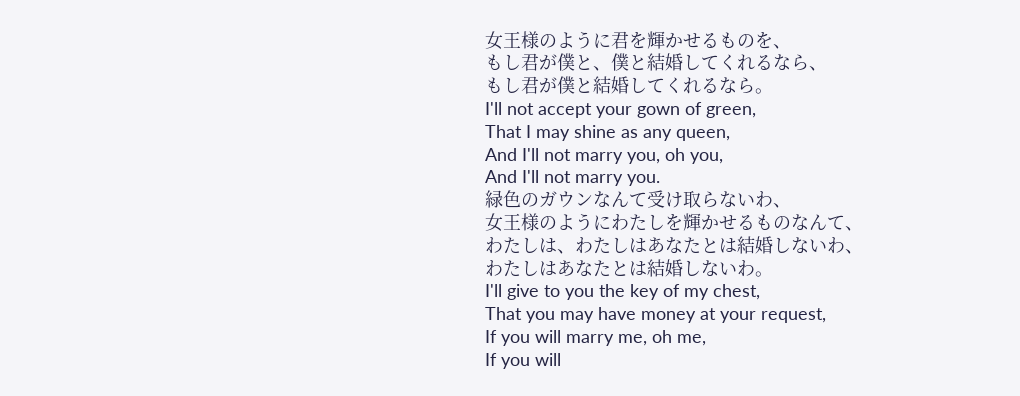女王様のように君を輝かせるものを、
もし君が僕と、僕と結婚してくれるなら、
もし君が僕と結婚してくれるなら。
I'll not accept your gown of green,
That I may shine as any queen,
And I'll not marry you, oh you,
And I'll not marry you.
緑色のガウンなんて受け取らないわ、
女王様のようにわたしを輝かせるものなんて、
わたしは、わたしはあなたとは結婚しないわ、
わたしはあなたとは結婚しないわ。
I'll give to you the key of my chest,
That you may have money at your request,
If you will marry me, oh me,
If you will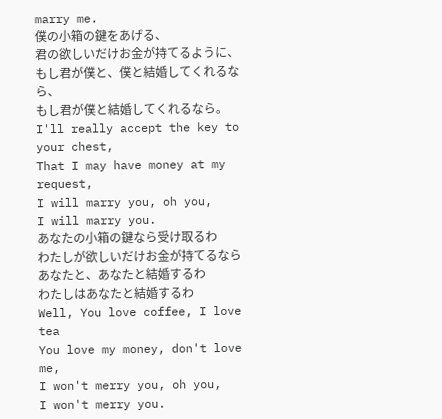marry me.
僕の小箱の鍵をあげる、
君の欲しいだけお金が持てるように、
もし君が僕と、僕と結婚してくれるなら、
もし君が僕と結婚してくれるなら。
I'll really accept the key to your chest,
That I may have money at my request,
I will marry you, oh you,
I will marry you.
あなたの小箱の鍵なら受け取るわ
わたしが欲しいだけお金が持てるなら
あなたと、あなたと結婚するわ
わたしはあなたと結婚するわ
Well, You love coffee, I love tea
You love my money, don't love me,
I won't merry you, oh you,
I won't merry you.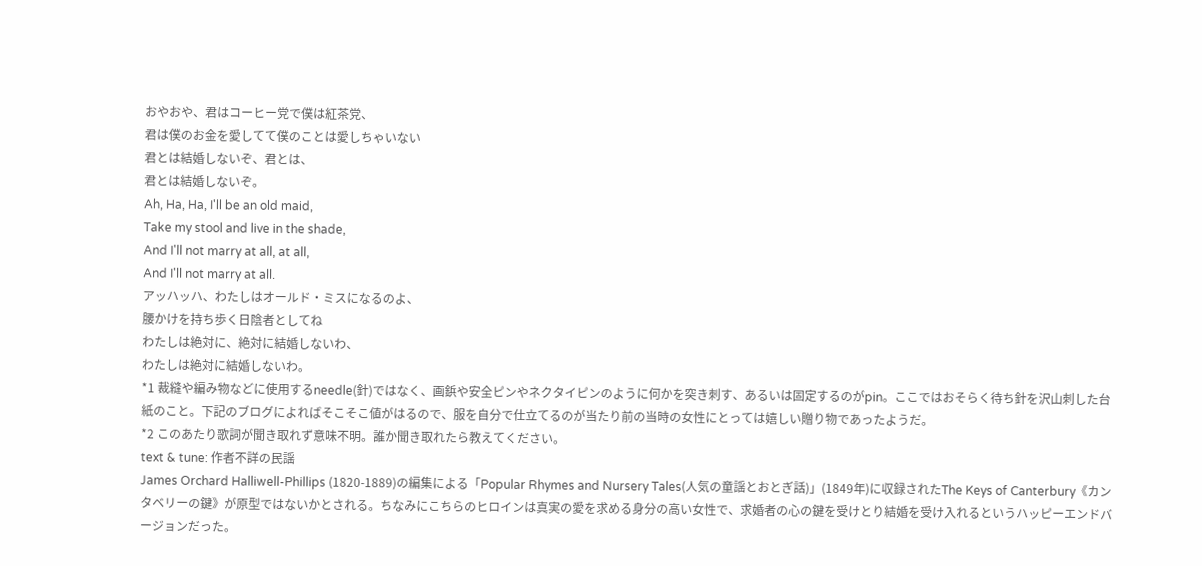おやおや、君はコーヒー党で僕は紅茶党、
君は僕のお金を愛してて僕のことは愛しちゃいない
君とは結婚しないぞ、君とは、
君とは結婚しないぞ。
Ah, Ha, Ha, I'll be an old maid,
Take my stool and live in the shade,
And I'll not marry at all, at all,
And I'll not marry at all.
アッハッハ、わたしはオールド・ミスになるのよ、
腰かけを持ち歩く日陰者としてね
わたしは絶対に、絶対に結婚しないわ、
わたしは絶対に結婚しないわ。
*1 裁縫や編み物などに使用するneedle(針)ではなく、画鋲や安全ピンやネクタイピンのように何かを突き刺す、あるいは固定するのがpin。ここではおそらく待ち針を沢山刺した台紙のこと。下記のブログによればそこそこ値がはるので、服を自分で仕立てるのが当たり前の当時の女性にとっては嬉しい贈り物であったようだ。
*2 このあたり歌詞が聞き取れず意味不明。誰か聞き取れたら教えてください。
text & tune: 作者不詳の民謡
James Orchard Halliwell-Phillips (1820-1889)の編集による「Popular Rhymes and Nursery Tales(人気の童謡とおとぎ話)」(1849年)に収録されたThe Keys of Canterbury《カンタベリーの鍵》が原型ではないかとされる。ちなみにこちらのヒロインは真実の愛を求める身分の高い女性で、求婚者の心の鍵を受けとり結婚を受け入れるというハッピーエンドバージョンだった。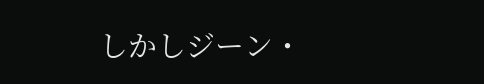しかしジーン・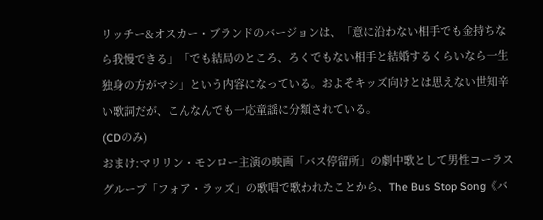リッチー&オスカー・ブランドのバージョンは、「意に沿わない相手でも金持ちなら我慢できる」「でも結局のところ、ろくでもない相手と結婚するくらいなら一生独身の方がマシ」という内容になっている。およそキッズ向けとは思えない世知辛い歌詞だが、こんなんでも一応童謡に分類されている。
(CDのみ)
おまけ:マリリン・モンロー主演の映画「バス停留所」の劇中歌として男性コーラスグループ「フォア・ラッズ」の歌唱で歌われたことから、The Bus Stop Song《バ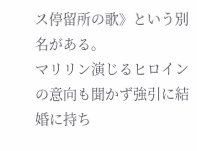ス停留所の歌》という別名がある。
マリリン演じるヒロインの意向も聞かず強引に結婚に持ち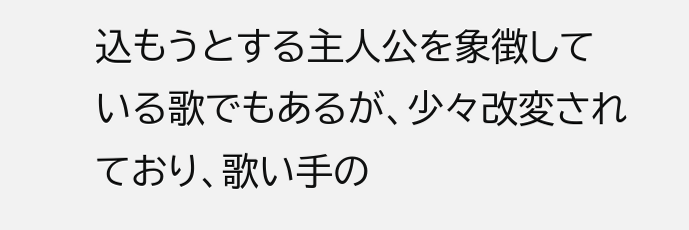込もうとする主人公を象徴している歌でもあるが、少々改変されており、歌い手の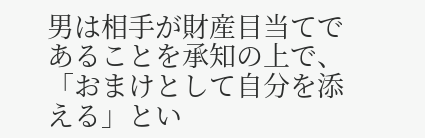男は相手が財産目当てであることを承知の上で、「おまけとして自分を添える」とい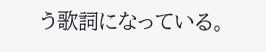う歌詞になっている。